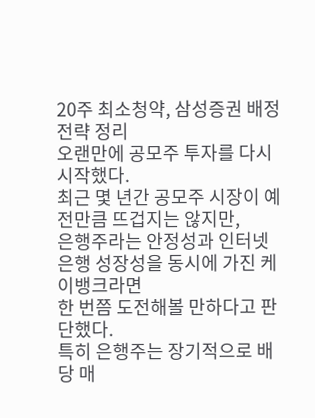20주 최소청약, 삼성증권 배정 전략 정리
오랜만에 공모주 투자를 다시 시작했다.
최근 몇 년간 공모주 시장이 예전만큼 뜨겁지는 않지만,
은행주라는 안정성과 인터넷은행 성장성을 동시에 가진 케이뱅크라면
한 번쯤 도전해볼 만하다고 판단했다.
특히 은행주는 장기적으로 배당 매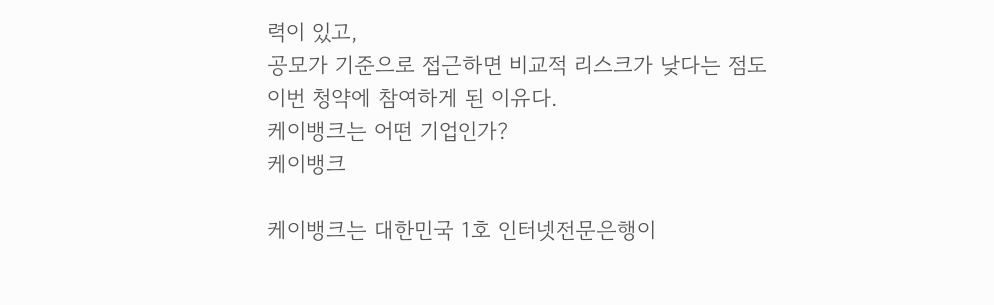력이 있고,
공모가 기준으로 접근하면 비교적 리스크가 낮다는 점도
이번 청약에 참여하게 된 이유다.
케이뱅크는 어떤 기업인가?
케이뱅크

케이뱅크는 대한민국 1호 인터넷전문은행이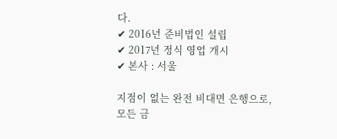다.
✔ 2016년 준비법인 설립
✔ 2017년 정식 영업 개시
✔ 본사 : 서울

지점이 없는 완전 비대면 은행으로,
모든 금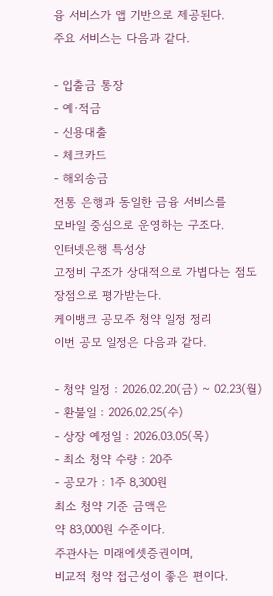융 서비스가 앱 기반으로 제공된다.
주요 서비스는 다음과 같다.

- 입출금 통장
- 예·적금
- 신용대출
- 체크카드
- 해외송금
전통 은행과 동일한 금융 서비스를
모바일 중심으로 운영하는 구조다.
인터넷은행 특성상
고정비 구조가 상대적으로 가볍다는 점도
장점으로 평가받는다.
케이뱅크 공모주 청약 일정 정리
이번 공모 일정은 다음과 같다.

- 청약 일정 : 2026.02.20(금) ~ 02.23(월)
- 환불일 : 2026.02.25(수)
- 상장 예정일 : 2026.03.05(목)
- 최소 청약 수량 : 20주
- 공모가 : 1주 8,300원
최소 청약 기준 금액은
약 83,000원 수준이다.
주관사는 미래에셋증권이며,
비교적 청약 접근성이 좋은 편이다.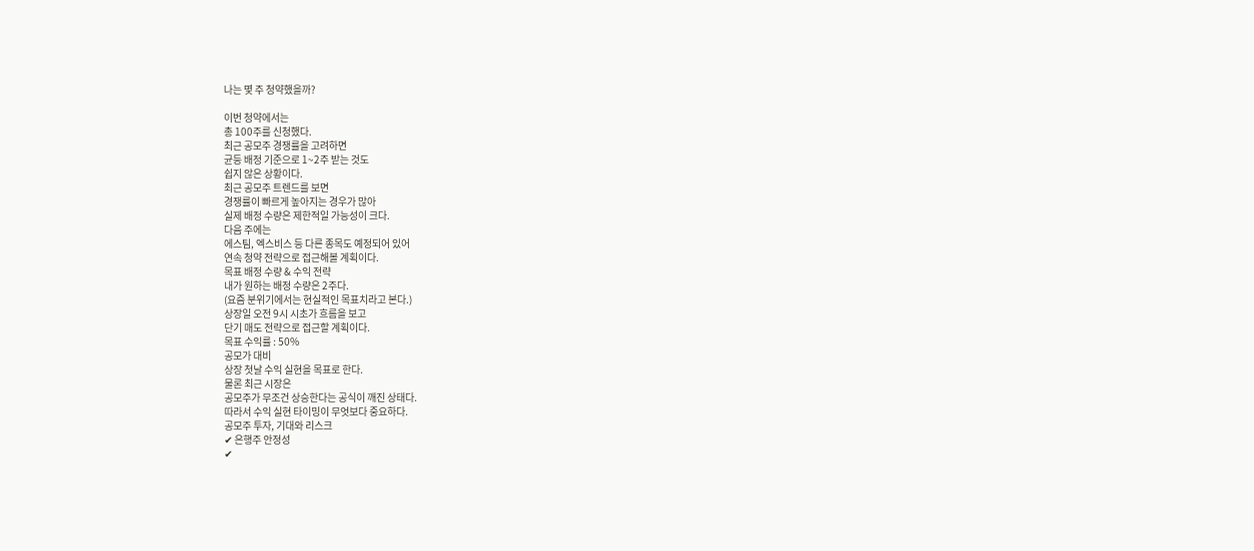나는 몇 주 청약했을까?

이번 청약에서는
총 100주를 신청했다.
최근 공모주 경쟁률을 고려하면
균등 배정 기준으로 1~2주 받는 것도
쉽지 않은 상황이다.
최근 공모주 트렌드를 보면
경쟁률이 빠르게 높아지는 경우가 많아
실제 배정 수량은 제한적일 가능성이 크다.
다음 주에는
에스팀, 엑스비스 등 다른 종목도 예정되어 있어
연속 청약 전략으로 접근해볼 계획이다.
목표 배정 수량 & 수익 전략
내가 원하는 배정 수량은 2주다.
(요즘 분위기에서는 현실적인 목표치라고 본다.)
상장일 오전 9시 시초가 흐름을 보고
단기 매도 전략으로 접근할 계획이다.
목표 수익률 : 50%
공모가 대비
상장 첫날 수익 실현을 목표로 한다.
물론 최근 시장은
공모주가 무조건 상승한다는 공식이 깨진 상태다.
따라서 수익 실현 타이밍이 무엇보다 중요하다.
공모주 투자, 기대와 리스크
✔ 은행주 안정성
✔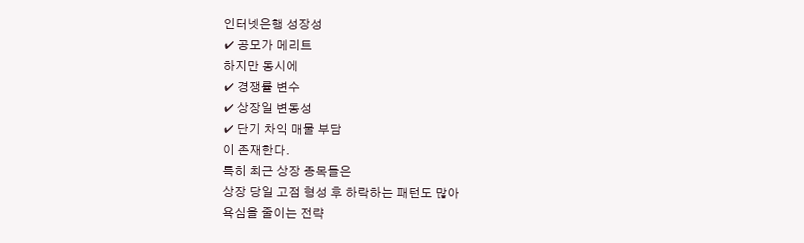인터넷은행 성장성
✔ 공모가 메리트
하지만 동시에
✔ 경쟁률 변수
✔ 상장일 변동성
✔ 단기 차익 매물 부담
이 존재한다.
특히 최근 상장 종목들은
상장 당일 고점 형성 후 하락하는 패턴도 많아
욕심을 줄이는 전략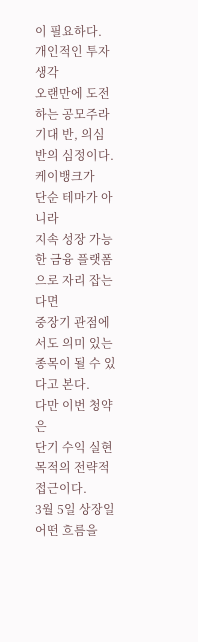이 필요하다.
개인적인 투자 생각
오랜만에 도전하는 공모주라
기대 반, 의심 반의 심정이다.
케이뱅크가
단순 테마가 아니라
지속 성장 가능한 금융 플랫폼으로 자리 잡는다면
중장기 관점에서도 의미 있는 종목이 될 수 있다고 본다.
다만 이번 청약은
단기 수익 실현 목적의 전략적 접근이다.
3월 5일 상장일
어떤 흐름을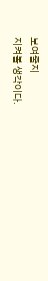보여줄지
지켜볼 생각이다.